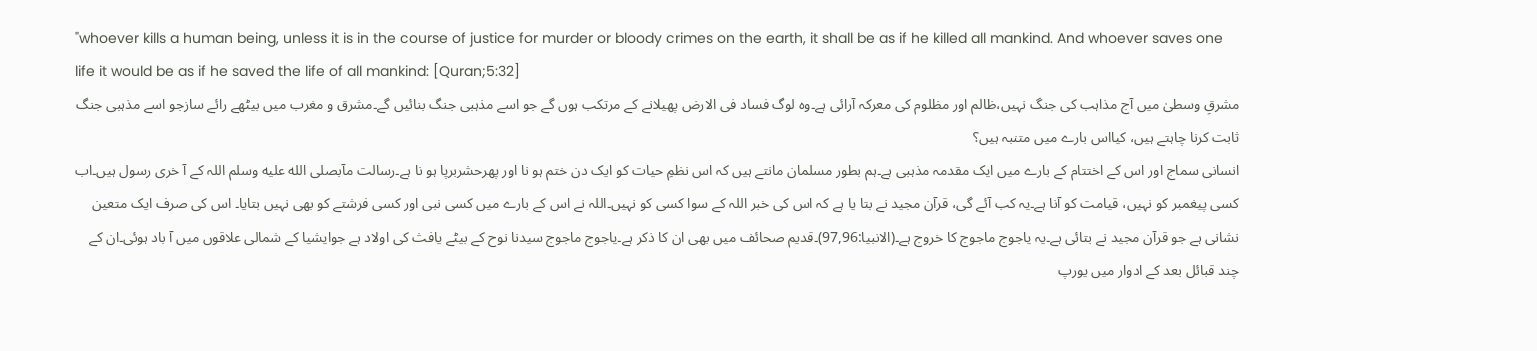"whoever kills a human being, unless it is in the course of justice for murder or bloody crimes on the earth, it shall be as if he killed all mankind. And whoever saves one life it would be as if he saved the life of all mankind: [Quran;5:32]
مشرقِ وسطیٰ میں آج مذاہب کی جنگ نہیں،ظالم اور مظلوم کی معرکہ آرائی ہے۔وہ لوگ فساد فی الارض پھیلانے کے مرتکب ہوں گے جو اسے مذہبی جنگ بنائیں گے۔مشرق و مغرب میں بیٹھے رائے سازجو اسے مذہبی جنگ ثابت کرنا چاہتے ہیں، کیااس بارے میں متنبہ ہیں؟
انسانی سماج اور اس کے اختتام کے بارے میں ایک مقدمہ مذہبی ہے۔ہم بطور مسلمان مانتے ہیں کہ اس نظمِ حیات کو ایک دن ختم ہو نا اور پھرحشربرپا ہو نا ہے۔رسالت مآبصلى الله عليه وسلم اللہ کے آ خری رسول ہیں۔اب کسی پیغمبر کو نہیں، قیامت کو آنا ہے۔یہ کب آئے گی، قرآن مجید نے بتا یا ہے کہ اس کی خبر اللہ کے سوا کسی کو نہیں۔اللہ نے اس کے بارے میں کسی نبی اور کسی فرشتے کو بھی نہیں بتایا۔ اس کی صرف ایک متعین نشانی ہے جو قرآن مجید نے بتائی ہے۔یہ یاجوج ماجوج کا خروج ہے۔(الانبیا:97,96)۔قدیم صحائف میں بھی ان کا ذکر ہے۔یاجوج ماجوج سیدنا نوح کے بیٹے یافث کی اولاد ہے جوایشیا کے شمالی علاقوں میں آ باد ہوئی۔ان کے چند قبائل بعد کے ادوار میں یورپ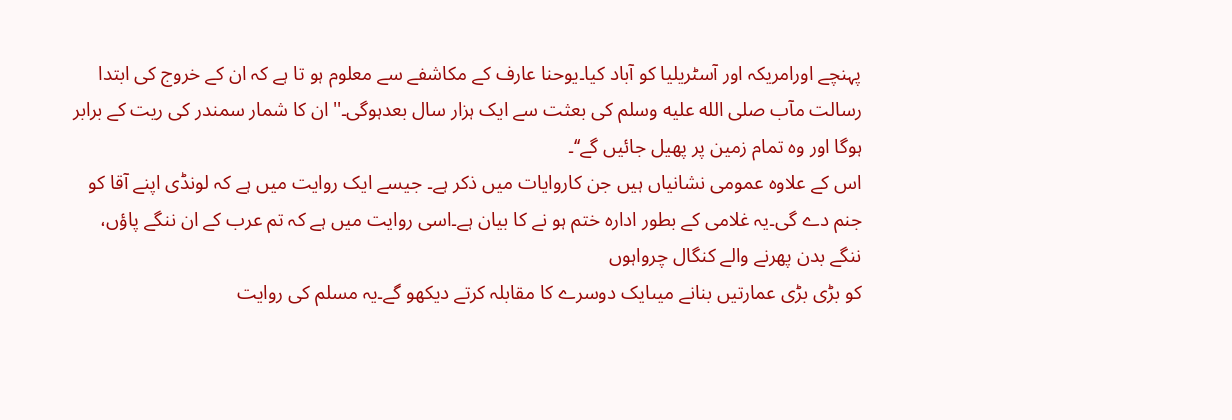پہنچے اورامریکہ اور آسٹریلیا کو آباد کیا۔یوحنا عارف کے مکاشفے سے معلوم ہو تا ہے کہ ان کے خروج کی ابتدا رسالت مآب صلى الله عليه وسلم کی بعثت سے ایک ہزار سال بعدہوگی۔''ان کا شمار سمندر کی ریت کے برابر ہوگا اور وہ تمام زمین پر پھیل جائیں گے‘‘۔
اس کے علاوہ عمومی نشانیاں ہیں جن کاروایات میں ذکر ہے۔ جیسے ایک روایت میں ہے کہ لونڈی اپنے آقا کو جنم دے گی۔یہ غلامی کے بطور ادارہ ختم ہو نے کا بیان ہے۔اسی روایت میں ہے کہ تم عرب کے ان ننگے پاؤں، ننگے بدن پھرنے والے کنگال چرواہوں
کو بڑی بڑی عمارتیں بنانے میںایک دوسرے کا مقابلہ کرتے دیکھو گے۔یہ مسلم کی روایت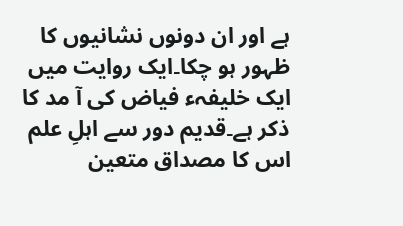ہے اور ان دونوں نشانیوں کا ظہور ہو چکا۔ایک روایت میں ایک خلیفہء فیاض کی آ مد کا ذکر ہے۔قدیم دور سے اہلِ علم اس کا مصداق متعین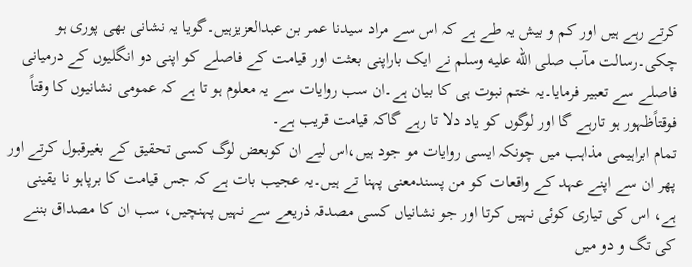کرتے رہے ہیں اور کم و بیش یہ طے ہے کہ اس سے مراد سیدنا عمر بن عبدالعزیزہیں۔گویا یہ نشانی بھی پوری ہو چکی۔رسالت مآب صلى الله عليه وسلم نے ایک باراپنی بعثت اور قیامت کے فاصلے کو اپنی دو انگلیوں کے درمیانی فاصلے سے تعبیر فرمایا۔یہ ختم نبوت ہی کا بیان ہے۔ان سب روایات سے یہ معلوم ہو تا ہے کہ عمومی نشانیوں کا وقتاً فوقتاًظہور ہو تارہے گا اور لوگوں کو یاد دلا تا رہے گاکہ قیامت قریب ہے۔
تمام ابراہیمی مذاہب میں چونکہ ایسی روایات مو جود ہیں،اس لیے ان کوبعض لوگ کسی تحقیق کے بغیرقبول کرتے اور پھر ان سے اپنے عہد کے واقعات کو من پسندمعنی پہنا تے ہیں۔یہ عجیب بات ہے کہ جس قیامت کا برپاہو نا یقینی ہے، اس کی تیاری کوئی نہیں کرتا اور جو نشانیاں کسی مصدقہ ذریعے سے نہیں پہنچیں، سب ان کا مصداق بننے کی تگ و دو میں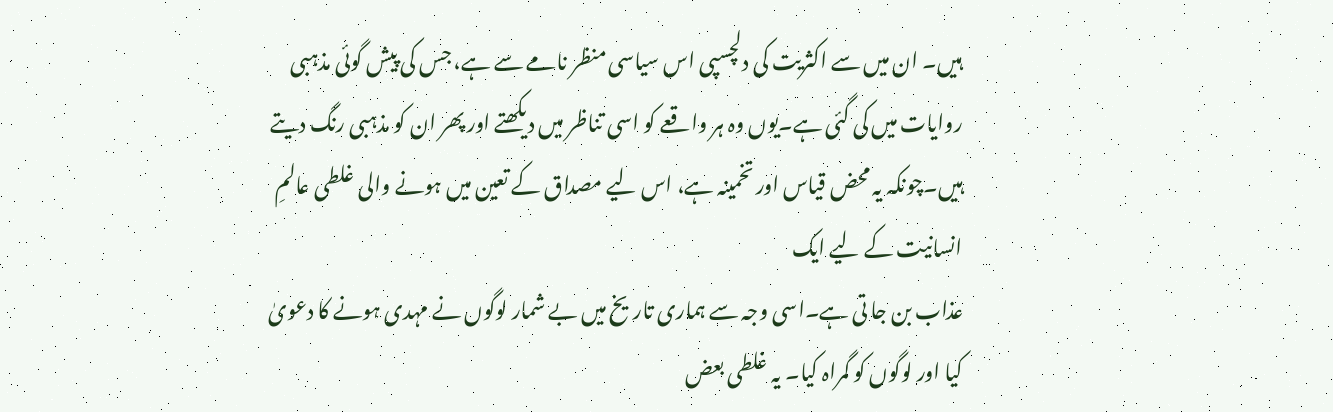ہیں۔ ان میں سے اکثریت کی دلچسپی اس سیاسی منظر نامے سے ہے، جس کی پیش گوئی مذہبی روایات میں کی گئی ہے۔یوں وہ ہر واقعے کو اسی تناظر میں دیکھتے اور پھر ان کو مذہبی رنگ دیتے ہیں۔چونکہ یہ محض قیاس اور تخمینہ ہے، اس لیے مصداق کے تعین میں ہونے والی غلطی عالمِ انسانیت کے لیے ایک
عذاب بن جا تی ہے۔اسی وجہ سے ہماری تاریخ میں بے شمار لوگوں نے مہدی ہونے کا دعویٰ کیا اور لوگوں کو گمراہ کیا۔ یہ غلطی بعض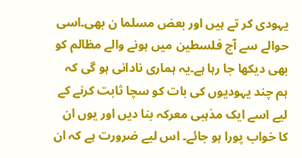یہودی کر تے ہیں اور بعض مسلما ن بھی۔اسی حوالے سے آج فلسطین میں ہونے والے مظالم کو بھی دیکھا جا رہا ہے۔یہ ہماری نادانی ہو گی کہ ہم چند یہودیوں کی بات کو سچا ثابت کرنے کے لیے اسے ایک مذہبی معرکہ بنا دیں اور یوں ان کا خواب پورا ہو جائے۔ اس لیے ضرورت ہے کہ ان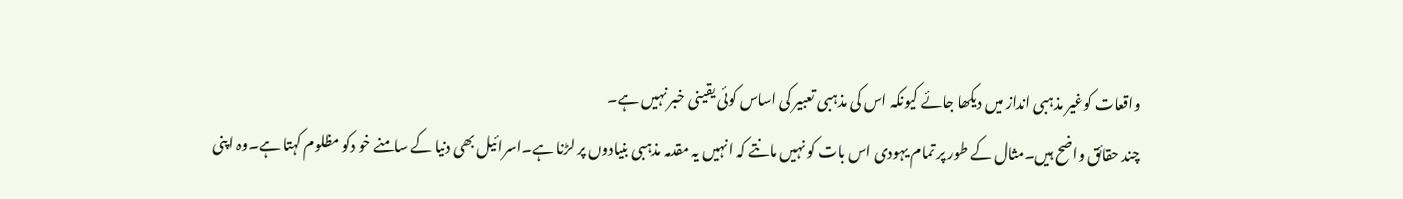واقعات کوغیر مذہبی انداز میں دیکھا جائے کیونکہ اس کی مذہبی تعبیر کی اساس کوئی یقینی خبر نہیں ہے۔
چند حقائق واضح ہیں۔مثال کے طور پر تمام یہودی اس بات کو نہیں مانتے کہ انہیں یہ مقدمہ مذہبی بنیادوں پر لڑنا ہے۔اسرائیل بھی دنیا کے سامنے خو دکو مظلوم کہتا ہے۔وہ اپنی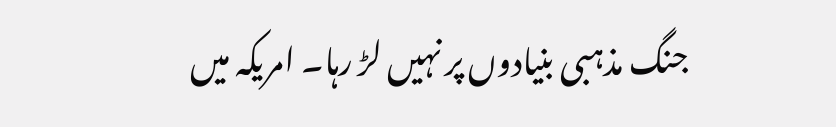جنگ مذہبی بنیادوں پر نہیں لڑ رہا۔ امریکہ میں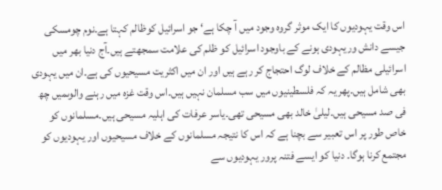اس وقت یہودیوں کا ایک موثر گروہ وجود میں آ چکا ہے‘ جو اسرائیل کوظالم کہتا ہے۔نوم چومسکی جیسے دانش وریہودی ہونے کے باوجود اسرائیل کو ظلم کی علامت سمجھتے ہیں۔آج دنیا بھر میں اسرائیلی مظالم کے خلاف لوگ احتجاج کر رہے ہیں اور ان میں اکثریت مسیحیوں کی ہے۔ان میں یہودی بھی شامل ہیں۔پھر یہ کہ فلسطینیوں میں سب مسلمان نہیں ہیں۔اس وقت غزہ میں رہنے والوںمیں چھ فی صد مسیحی ہیں۔لیلیٰ خالد بھی مسیحی تھی۔یاسر عرفات کی اہلیہ مسیحی ہیں۔مسلمانوں کو خاص طور پر اس تعبیر سے بچنا ہے کہ اس کا نتیجہ مسلمانوں کے خلاف مسیحیوں اور یہودیوں کو مجتمع کرنا ہوگا۔ دنیا کو ایسے فتنہ پرور یہودیوں سے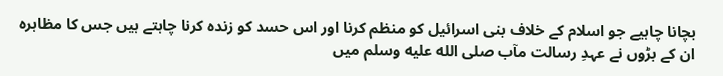بچانا چاہیے جو اسلام کے خلاف بنی اسرائیل کو منظم کرنا اور اس حسد کو زندہ کرنا چاہتے ہیں جس کا مظاہرہ ان کے بڑوں نے عہدِ رسالت مآب صلى الله عليه وسلم میں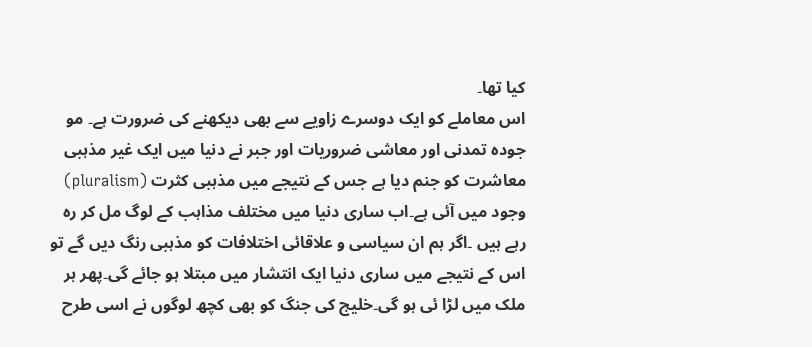کیا تھا۔
اس معاملے کو ایک دوسرے زاویے سے بھی دیکھنے کی ضرورت ہے۔ مو جودہ تمدنی اور معاشی ضروریات اور جبر نے دنیا میں ایک غیر مذہبی معاشرت کو جنم دیا ہے جس کے نتیجے میں مذہبی کثرت (pluralism) وجود میں آئی ہے۔اب ساری دنیا میں مختلف مذاہب کے لوگ مل کر رہ رہے ہیں ۔اگر ہم ان سیاسی و علاقائی اختلافات کو مذہبی رنگ دیں گے تو اس کے نتیجے میں ساری دنیا ایک انتشار میں مبتلا ہو جائے گی۔پھر ہر ملک میں لڑا ئی ہو گی۔خلیج کی جنگ کو بھی کچھ لوگوں نے اسی طرح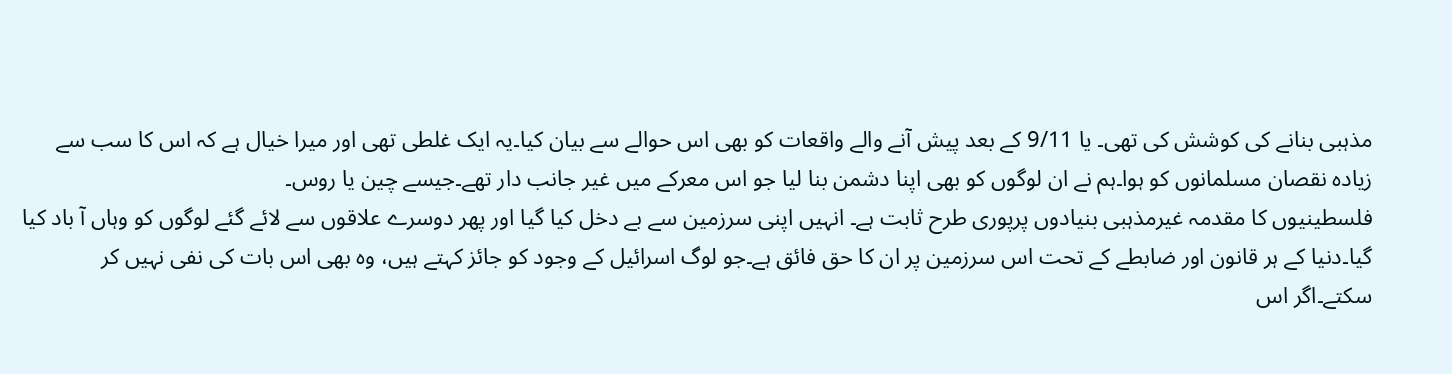مذہبی بنانے کی کوشش کی تھی۔ یا 9/11 کے بعد پیش آنے والے واقعات کو بھی اس حوالے سے بیان کیا۔یہ ایک غلطی تھی اور میرا خیال ہے کہ اس کا سب سے زیادہ نقصان مسلمانوں کو ہوا۔ہم نے ان لوگوں کو بھی اپنا دشمن بنا لیا جو اس معرکے میں غیر جانب دار تھے۔جیسے چین یا روس۔
فلسطینیوں کا مقدمہ غیرمذہبی بنیادوں پرپوری طرح ثابت ہے۔ انہیں اپنی سرزمین سے بے دخل کیا گیا اور پھر دوسرے علاقوں سے لائے گئے لوگوں کو وہاں آ باد کیا گیا۔دنیا کے ہر قانون اور ضابطے کے تحت اس سرزمین پر ان کا حق فائق ہے۔جو لوگ اسرائیل کے وجود کو جائز کہتے ہیں، وہ بھی اس بات کی نفی نہیں کر سکتے۔اگر اس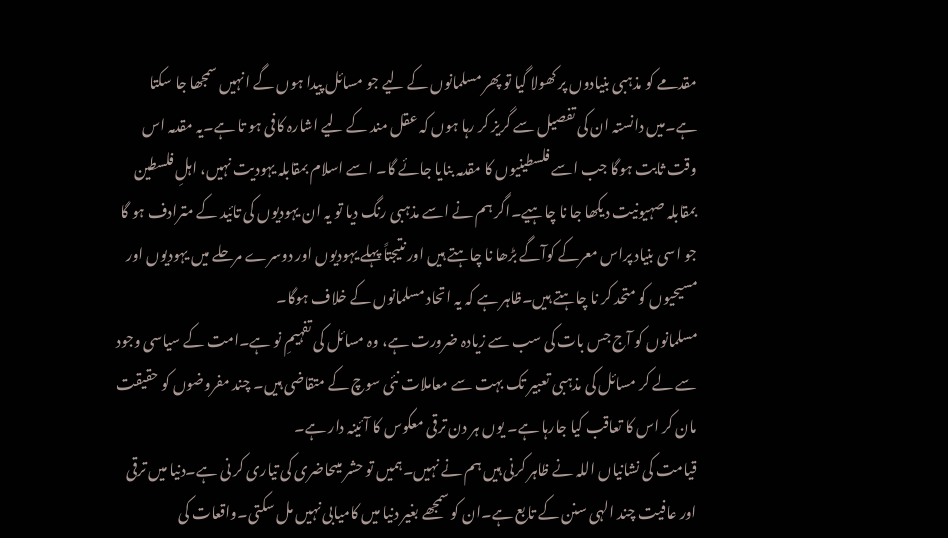مقدمے کو مذہبی بنیادوں پر کھولا گیا تو پھر مسلمانوں کے لیے جو مسائل پیدا ہوں گے انہیں سمجھا جا سکتا ہے۔میں دانستہ ان کی تفصیل سے گریز کر رہا ہوں کہ عقل مند کے لیے اشارہ کافی ہو تا ہے۔یہ مقدمہ اس وقت ثابت ہوگا جب اسے فلسطینیوں کا مقدمہ بنایا جائے گا۔ اسے اسلام بمقابلہ یہودیت نہیں، اہلِ فلسطین بمقابلہ صہیونیت دیکھا جا نا چاہیے۔اگر ہم نے اسے مذہبی رنگ دیا تو یہ ان یہودیوں کی تائید کے مترادف ہو گا جو اسی بنیاد پراس معرکے کوآگے بڑھا نا چاہتے ہیں اور نتیجتاً پہلے یہودیوں اور دوسرے مرحلے میں یہودیوں اور مسیحیوں کو متحد کر نا چاہتے ہیں۔ظاہر ہے کہ یہ اتحاد مسلمانوں کے خلاف ہوگا۔
مسلمانوں کو آج جس بات کی سب سے زیادہ ضرورت ہے، وہ مسائل کی تفہیمِ نو ہے۔امت کے سیاسی وجود سے لے کر مسائل کی مذہبی تعبیر تک بہت سے معاملات نئی سوچ کے متقاضی ہیں۔ چند مفروضوں کو حقیقت مان کر اس کا تعاقب کیا جارہا ہے۔ یوں ہر دن ترقی معکوس کا آئینہ دار ہے۔
قیامت کی نشانیاں اللہ نے ظاہر کرنی ہیں ہم نے نہیں۔ہمیں تو حشر میںحاضری کی تیاری کر نی ہے۔دنیا میں ترقی اور عافیت چند الہی سنن کے تابع ہے۔ان کو سمجھے بغیر دنیا میں کامیابی نہیں مل سکتی۔واقعات کی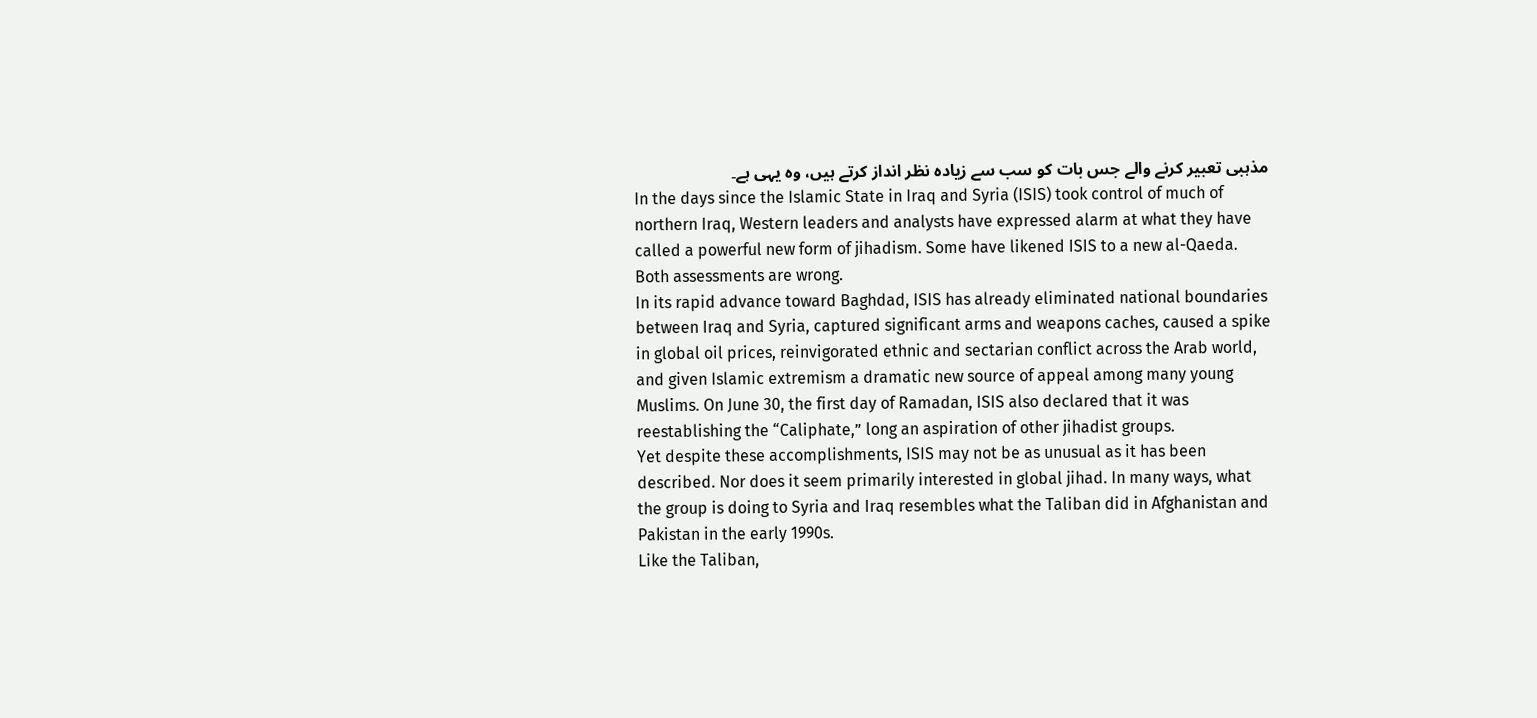مذہبی تعبیر کرنے والے جس بات کو سب سے زیادہ نظر انداز کرتے ہیں، وہ یہی ہے۔
In the days since the Islamic State in Iraq and Syria (ISIS) took control of much of northern Iraq, Western leaders and analysts have expressed alarm at what they have called a powerful new form of jihadism. Some have likened ISIS to a new al-Qaeda. Both assessments are wrong.
In its rapid advance toward Baghdad, ISIS has already eliminated national boundaries between Iraq and Syria, captured significant arms and weapons caches, caused a spike in global oil prices, reinvigorated ethnic and sectarian conflict across the Arab world, and given Islamic extremism a dramatic new source of appeal among many young Muslims. On June 30, the first day of Ramadan, ISIS also declared that it was reestablishing the “Caliphate,” long an aspiration of other jihadist groups.
Yet despite these accomplishments, ISIS may not be as unusual as it has been described. Nor does it seem primarily interested in global jihad. In many ways, what the group is doing to Syria and Iraq resembles what the Taliban did in Afghanistan and Pakistan in the early 1990s.
Like the Taliban,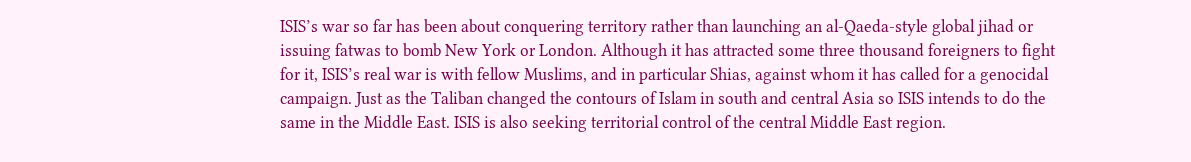ISIS’s war so far has been about conquering territory rather than launching an al-Qaeda-style global jihad or issuing fatwas to bomb New York or London. Although it has attracted some three thousand foreigners to fight for it, ISIS’s real war is with fellow Muslims, and in particular Shias, against whom it has called for a genocidal campaign. Just as the Taliban changed the contours of Islam in south and central Asia so ISIS intends to do the same in the Middle East. ISIS is also seeking territorial control of the central Middle East region.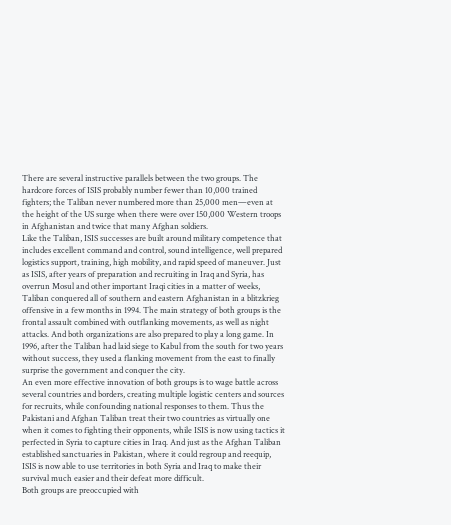There are several instructive parallels between the two groups. The hardcore forces of ISIS probably number fewer than 10,000 trained fighters; the Taliban never numbered more than 25,000 men—even at the height of the US surge when there were over 150,000 Western troops in Afghanistan and twice that many Afghan soldiers.
Like the Taliban, ISIS successes are built around military competence that includes excellent command and control, sound intelligence, well prepared logistics support, training, high mobility, and rapid speed of maneuver. Just as ISIS, after years of preparation and recruiting in Iraq and Syria, has overrun Mosul and other important Iraqi cities in a matter of weeks, Taliban conquered all of southern and eastern Afghanistan in a blitzkrieg offensive in a few months in 1994. The main strategy of both groups is the frontal assault combined with outflanking movements, as well as night attacks. And both organizations are also prepared to play a long game. In 1996, after the Taliban had laid siege to Kabul from the south for two years without success, they used a flanking movement from the east to finally surprise the government and conquer the city.
An even more effective innovation of both groups is to wage battle across several countries and borders, creating multiple logistic centers and sources for recruits, while confounding national responses to them. Thus the Pakistani and Afghan Taliban treat their two countries as virtually one when it comes to fighting their opponents, while ISIS is now using tactics it perfected in Syria to capture cities in Iraq. And just as the Afghan Taliban established sanctuaries in Pakistan, where it could regroup and reequip, ISIS is now able to use territories in both Syria and Iraq to make their survival much easier and their defeat more difficult.
Both groups are preoccupied with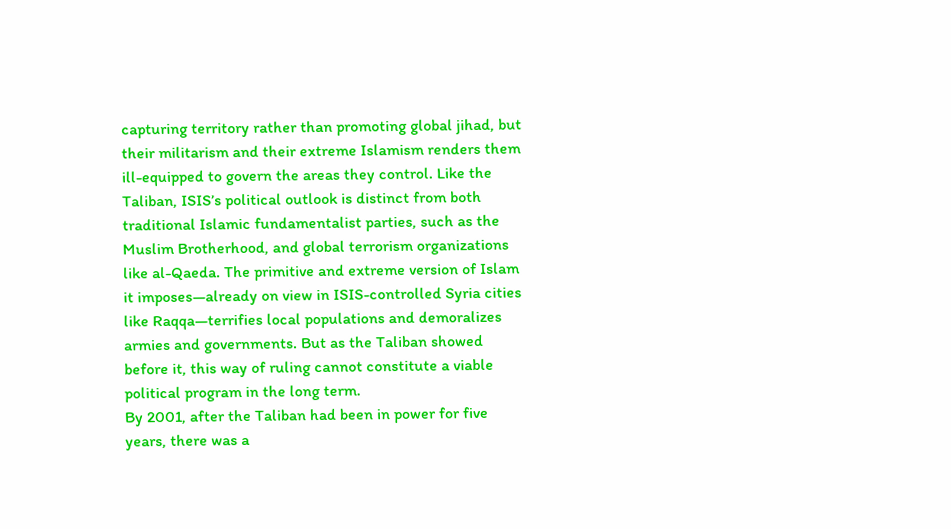capturing territory rather than promoting global jihad, but their militarism and their extreme Islamism renders them ill-equipped to govern the areas they control. Like the Taliban, ISIS’s political outlook is distinct from both traditional Islamic fundamentalist parties, such as the Muslim Brotherhood, and global terrorism organizations like al-Qaeda. The primitive and extreme version of Islam it imposes—already on view in ISIS-controlled Syria cities like Raqqa—terrifies local populations and demoralizes armies and governments. But as the Taliban showed before it, this way of ruling cannot constitute a viable political program in the long term.
By 2001, after the Taliban had been in power for five years, there was a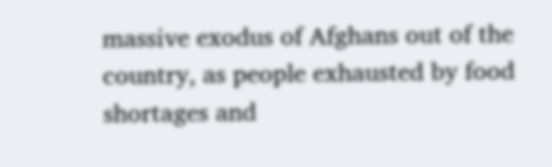massive exodus of Afghans out of the country, as people exhausted by food shortages and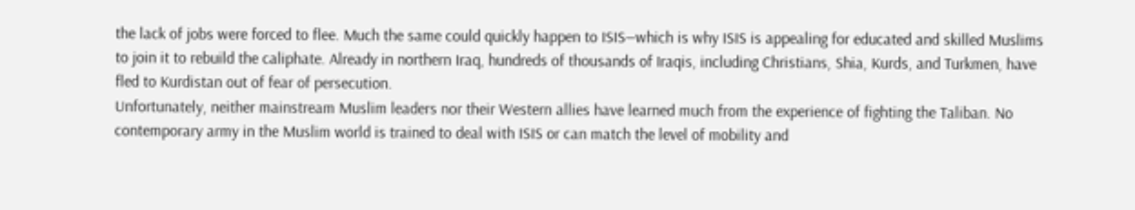the lack of jobs were forced to flee. Much the same could quickly happen to ISIS—which is why ISIS is appealing for educated and skilled Muslims to join it to rebuild the caliphate. Already in northern Iraq, hundreds of thousands of Iraqis, including Christians, Shia, Kurds, and Turkmen, have fled to Kurdistan out of fear of persecution.
Unfortunately, neither mainstream Muslim leaders nor their Western allies have learned much from the experience of fighting the Taliban. No contemporary army in the Muslim world is trained to deal with ISIS or can match the level of mobility and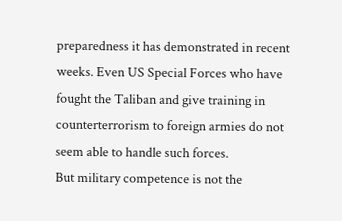preparedness it has demonstrated in recent weeks. Even US Special Forces who have fought the Taliban and give training in counterterrorism to foreign armies do not seem able to handle such forces.
But military competence is not the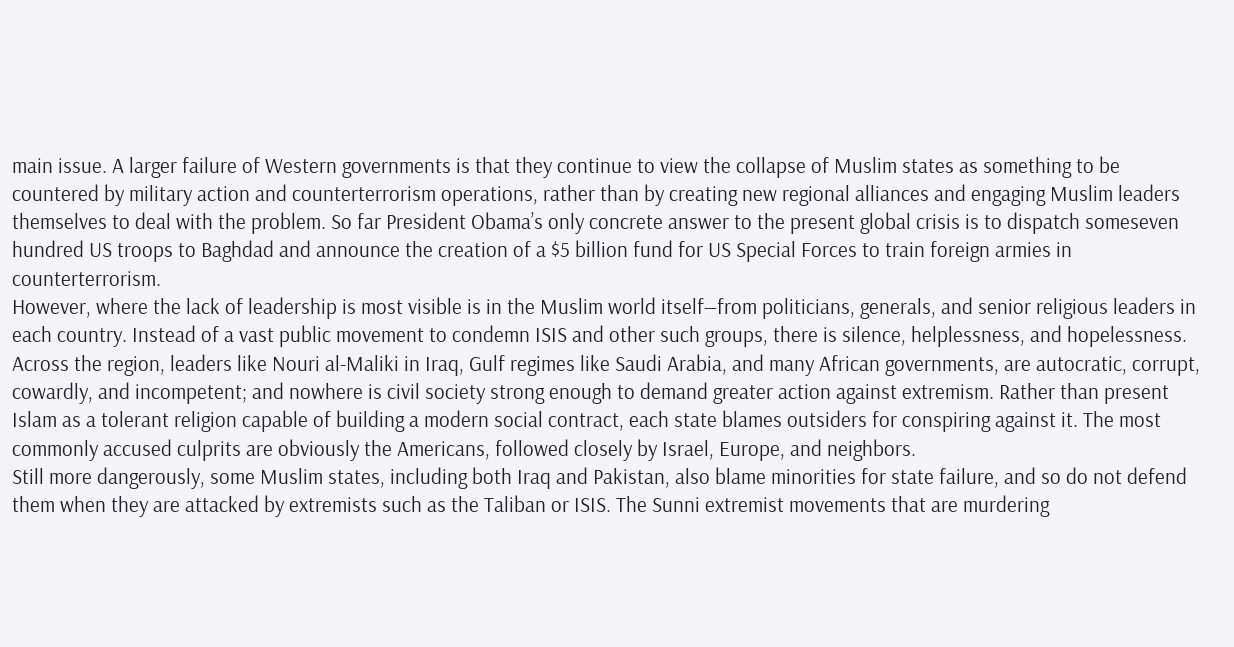main issue. A larger failure of Western governments is that they continue to view the collapse of Muslim states as something to be countered by military action and counterterrorism operations, rather than by creating new regional alliances and engaging Muslim leaders themselves to deal with the problem. So far President Obama’s only concrete answer to the present global crisis is to dispatch someseven hundred US troops to Baghdad and announce the creation of a $5 billion fund for US Special Forces to train foreign armies in counterterrorism.
However, where the lack of leadership is most visible is in the Muslim world itself—from politicians, generals, and senior religious leaders in each country. Instead of a vast public movement to condemn ISIS and other such groups, there is silence, helplessness, and hopelessness. Across the region, leaders like Nouri al-Maliki in Iraq, Gulf regimes like Saudi Arabia, and many African governments, are autocratic, corrupt, cowardly, and incompetent; and nowhere is civil society strong enough to demand greater action against extremism. Rather than present Islam as a tolerant religion capable of building a modern social contract, each state blames outsiders for conspiring against it. The most commonly accused culprits are obviously the Americans, followed closely by Israel, Europe, and neighbors.
Still more dangerously, some Muslim states, including both Iraq and Pakistan, also blame minorities for state failure, and so do not defend them when they are attacked by extremists such as the Taliban or ISIS. The Sunni extremist movements that are murdering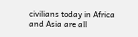civilians today in Africa and Asia are all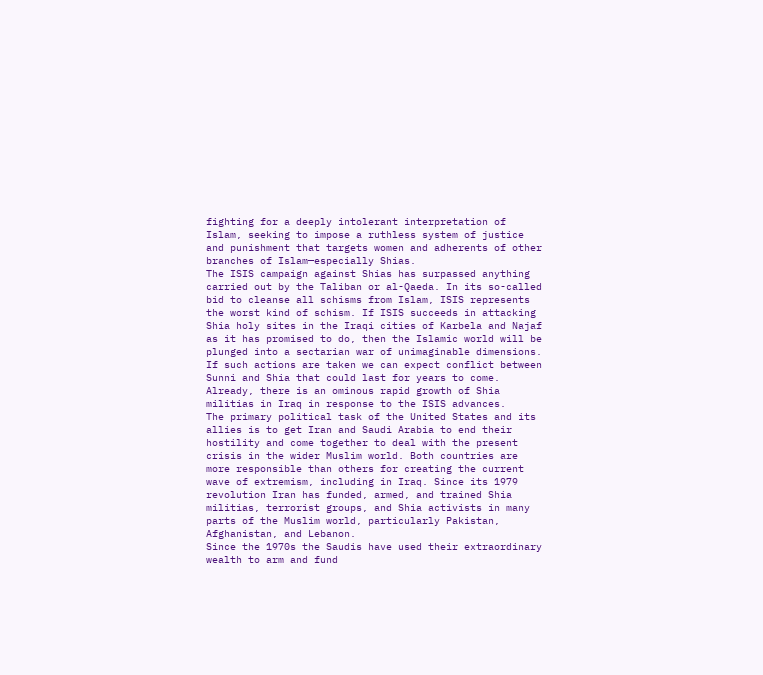fighting for a deeply intolerant interpretation of Islam, seeking to impose a ruthless system of justice and punishment that targets women and adherents of other branches of Islam—especially Shias.
The ISIS campaign against Shias has surpassed anything carried out by the Taliban or al-Qaeda. In its so-called bid to cleanse all schisms from Islam, ISIS represents the worst kind of schism. If ISIS succeeds in attacking Shia holy sites in the Iraqi cities of Karbela and Najaf as it has promised to do, then the Islamic world will be plunged into a sectarian war of unimaginable dimensions. If such actions are taken we can expect conflict between Sunni and Shia that could last for years to come. Already, there is an ominous rapid growth of Shia militias in Iraq in response to the ISIS advances.
The primary political task of the United States and its allies is to get Iran and Saudi Arabia to end their hostility and come together to deal with the present crisis in the wider Muslim world. Both countries are more responsible than others for creating the current wave of extremism, including in Iraq. Since its 1979 revolution Iran has funded, armed, and trained Shia militias, terrorist groups, and Shia activists in many parts of the Muslim world, particularly Pakistan, Afghanistan, and Lebanon.
Since the 1970s the Saudis have used their extraordinary wealth to arm and fund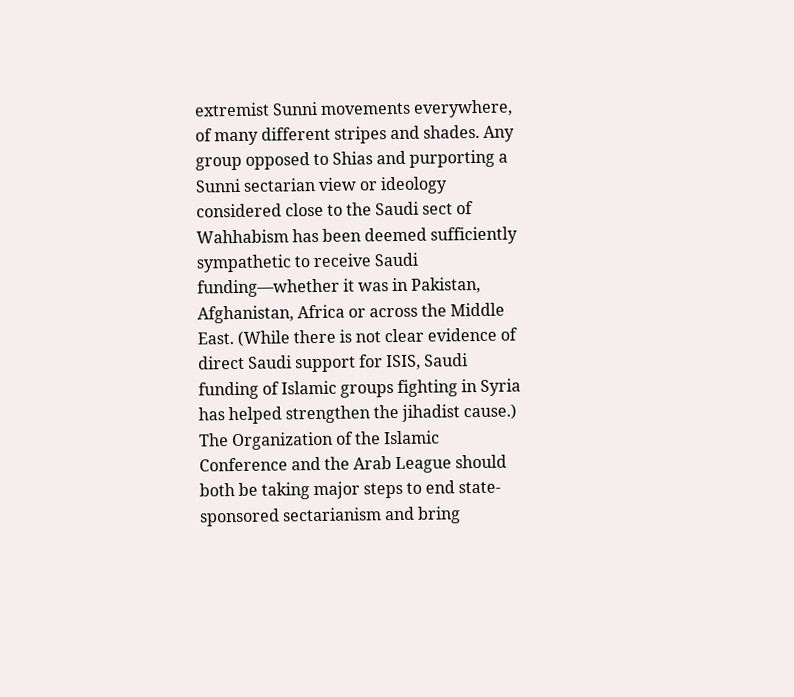extremist Sunni movements everywhere, of many different stripes and shades. Any group opposed to Shias and purporting a Sunni sectarian view or ideology considered close to the Saudi sect of Wahhabism has been deemed sufficiently sympathetic to receive Saudi funding—whether it was in Pakistan, Afghanistan, Africa or across the Middle East. (While there is not clear evidence of direct Saudi support for ISIS, Saudi funding of Islamic groups fighting in Syria has helped strengthen the jihadist cause.)
The Organization of the Islamic Conference and the Arab League should both be taking major steps to end state-sponsored sectarianism and bring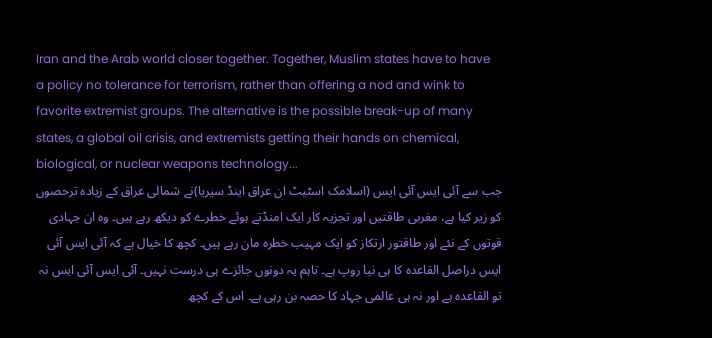Iran and the Arab world closer together. Together, Muslim states have to have a policy no tolerance for terrorism, rather than offering a nod and wink to favorite extremist groups. The alternative is the possible break-up of many states, a global oil crisis, and extremists getting their hands on chemical, biological, or nuclear weapons technology...
جب سے آئی ایس آئی ایس (اسلامک اسٹیٹ ان عراق اینڈ سیریا)نے شمالی عراق کے زیادہ ترحصوں کو زیر کیا ہے، مغربی طاقتیں اور تجزیہ کار ایک امنڈتے ہوئے خطرے کو دیکھ رہے ہیں۔ وہ ان جہادی قوتوں کے نئے اور طاقتور ارتکاز کو ایک مہیب خطرہ مان رہے ہیں۔ کچھ کا خیال ہے کہ آئی ایس آئی ایس دراصل القاعدہ کا ہی نیا روپ ہے۔ تاہم یہ دونوں جائزے ہی درست نہیں۔ آئی ایس آئی ایس نہ تو القاعدہ ہے اور نہ ہی عالمی جہاد کا حصہ بن رہی ہے۔ اس کے کچھ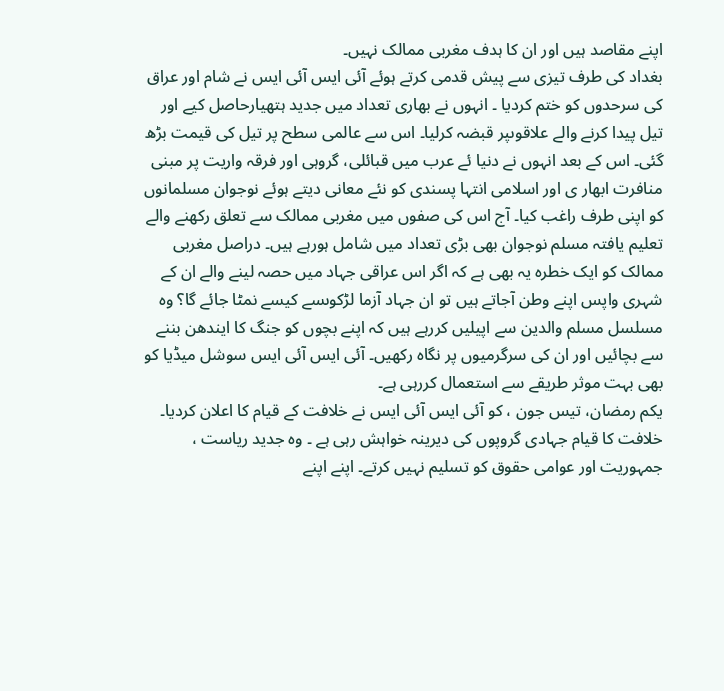اپنے مقاصد ہیں اور ان کا ہدف مغربی ممالک نہیں۔
بغداد کی طرف تیزی سے پیش قدمی کرتے ہوئے آئی ایس آئی ایس نے شام اور عراق کی سرحدوں کو ختم کردیا ۔ انہوں نے بھاری تعداد میں جدید ہتھیارحاصل کیے اور تیل پیدا کرنے والے علاقوںپر قبضہ کرلیا۔ اس سے عالمی سطح پر تیل کی قیمت بڑھ گئی۔ اس کے بعد انہوں نے دنیا ئے عرب میں قبائلی، گروہی اور فرقہ واریت پر مبنی منافرت ابھار ی اور اسلامی انتہا پسندی کو نئے معانی دیتے ہوئے نوجوان مسلمانوں کو اپنی طرف راغب کیا۔ آج اس کی صفوں میں مغربی ممالک سے تعلق رکھنے والے تعلیم یافتہ مسلم نوجوان بھی بڑی تعداد میں شامل ہورہے ہیں۔ دراصل مغربی ممالک کو ایک خطرہ یہ بھی ہے کہ اگر اس عراقی جہاد میں حصہ لینے والے ان کے شہری واپس اپنے وطن آجاتے ہیں تو ان جہاد آزما لڑکوںسے کیسے نمٹا جائے گا؟ وہ مسلسل مسلم والدین سے اپیلیں کررہے ہیں کہ اپنے بچوں کو جنگ کا ایندھن بننے سے بچائیں اور ان کی سرگرمیوں پر نگاہ رکھیں۔ آئی ایس آئی ایس سوشل میڈیا کو بھی بہت موثر طریقے سے استعمال کررہی ہے۔
یکم رمضان، تیس جون ، کو آئی ایس آئی ایس نے خلافت کے قیام کا اعلان کردیا۔ خلافت کا قیام جہادی گروپوں کی دیرینہ خواہش رہی ہے ۔ وہ جدید ریاست ، جمہوریت اور عوامی حقوق کو تسلیم نہیں کرتے۔ اپنے اپنے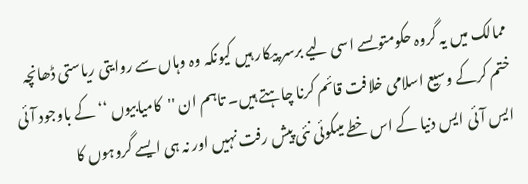ممالک میں یہ گروہ حکومتوںسے اسی لیے برسر پیکار ہیں کیونکہ وہ وہاں سے روایتی ریاستی ڈھانچہ ختم کرکے وسیع اسلامی خلافت قائم کرنا چاہتے ہیں۔ تاہم ان ''کامیابیوں ‘‘ کے باوجود آئی ایس آئی ایس دنیا کے اس خطے میںکوئی نئی پیش رفت نہیں اور نہ ہی ایسے گروہوں کا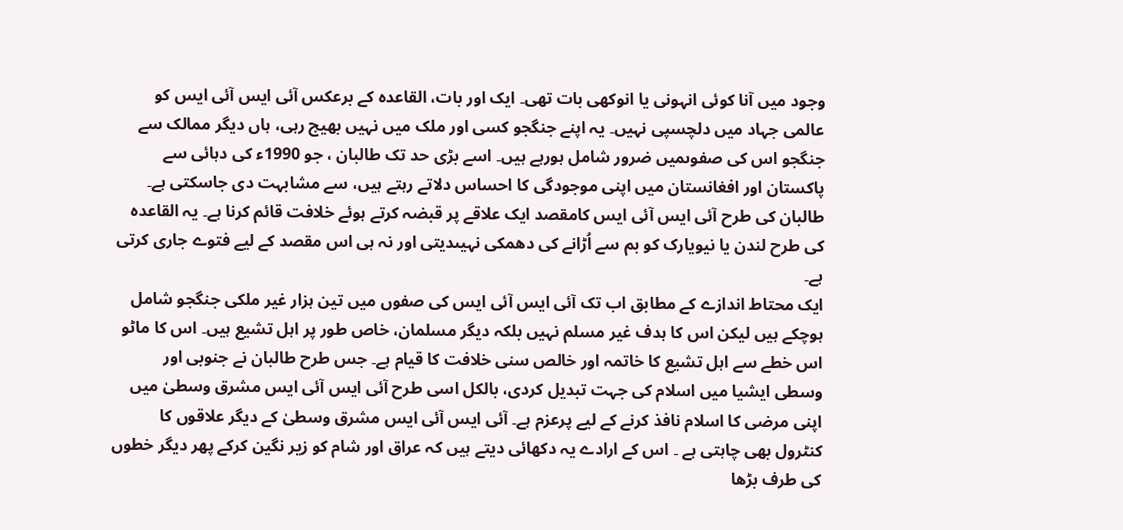وجود میں آنا کوئی انہونی یا انوکھی بات تھی۔ ایک اور بات، القاعدہ کے برعکس آئی ایس آئی ایس کو عالمی جہاد میں دلچسپی نہیں۔ یہ اپنے جنگجو کسی اور ملک میں نہیں بھیج رہی، ہاں دیگر ممالک سے جنگجو اس کی صفوںمیں ضرور شامل ہورہے ہیں۔ اسے بڑی حد تک طالبان ، جو 1990ء کی دہائی سے پاکستان اور افغانستان میں اپنی موجودگی کا احساس دلاتے رہتے ہیں، سے مشابہت دی جاسکتی ہے۔ طالبان کی طرح آئی ایس آئی ایس کامقصد ایک علاقے پر قبضہ کرتے ہوئے خلافت قائم کرنا ہے۔ یہ القاعدہ کی طرح لندن یا نیویارک کو بم سے اُڑانے کی دھمکی نہیںدیتی اور نہ ہی اس مقصد کے لیے فتوے جاری کرتی ہے۔
ایک محتاط اندازے کے مطابق اب تک آئی ایس آئی ایس کی صفوں میں تین ہزار غیر ملکی جنگجو شامل ہوچکے ہیں لیکن اس کا ہدف غیر مسلم نہیں بلکہ دیگر مسلمان، خاص طور پر اہل تشیع ہیں۔ اس کا ماٹو اس خطے سے اہل تشیع کا خاتمہ اور خالص سنی خلافت کا قیام ہے۔ جس طرح طالبان نے جنوبی اور وسطی ایشیا میں اسلام کی جہت تبدیل کردی، بالکل اسی طرح آئی ایس آئی ایس مشرق وسطیٰ میں اپنی مرضی کا اسلام نافذ کرنے کے لیے پرعزم ہے۔ آئی ایس آئی ایس مشرق وسطیٰ کے دیگر علاقوں کا کنٹرول بھی چاہتی ہے ۔ اس کے ارادے یہ دکھائی دیتے ہیں کہ عراق اور شام کو زیر نگین کرکے پھر دیگر خطوں کی طرف بڑھا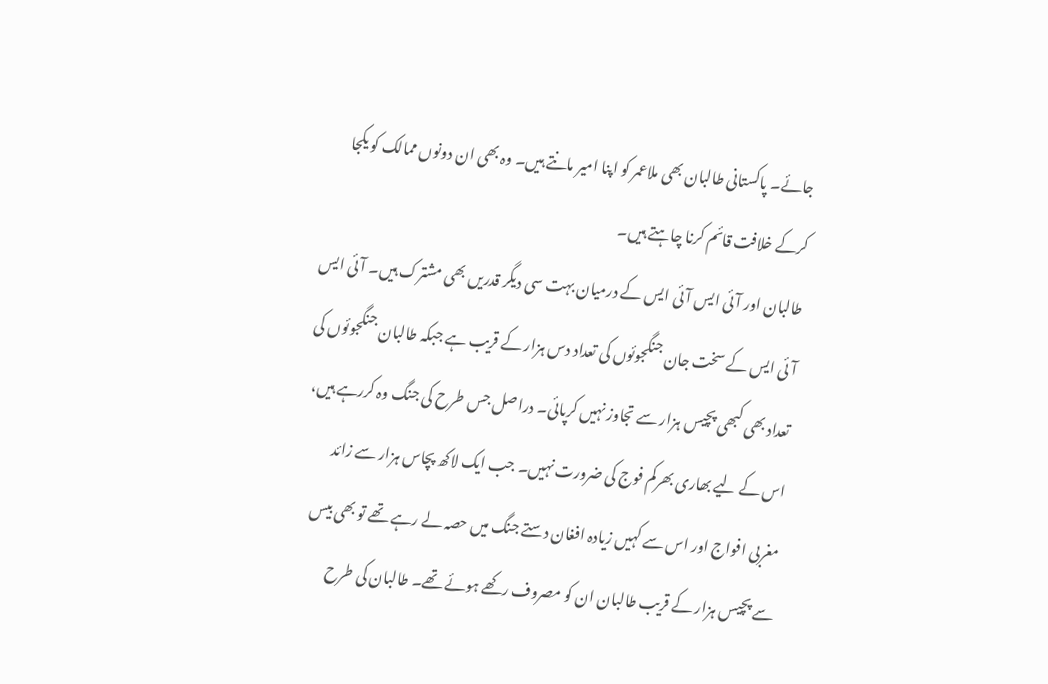جائے۔ پاکستانی طالبان بھی ملاعمر کو اپنا امیر مانتے ہیں۔ وہ بھی ان دونوں ممالک کو یکجا کرکے خلافت قائم کرنا چاہتے ہیں۔
طالبان اور آئی ایس آئی ایس کے درمیان بہت سی دیگر قدریں بھی مشترک ہیں۔ آئی ایس آئی ایس کے سخت جان جنگجوئوں کی تعداد دس ہزار کے قریب ہے جبکہ طالبان جنگجوئوں کی تعداد بھی کبھی پچیس ہزار سے تجاوز نہیں کرپائی۔ دراصل جس طرح کی جنگ وہ کررہے ہیں، اس کے لیے بھاری بھرکم فوج کی ضرورت نہیں۔ جب ایک لاکھ پچاس ہزار سے زائد مغربی افواج اور اس سے کہیں زیادہ افغان دستے جنگ میں حصہ لے رہے تھے تو بھی بیس سے پچیس ہزار کے قریب طالبان ان کو مصروف رکھے ہوئے تھے۔ طالبان کی طرح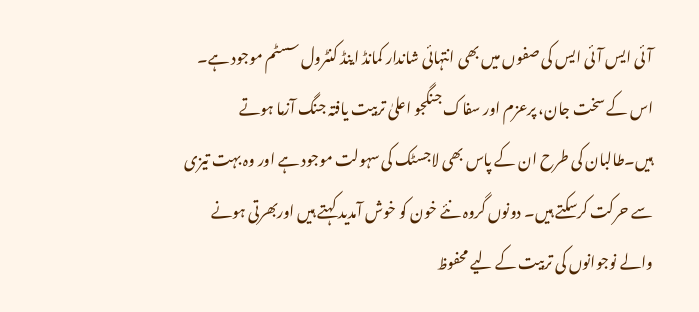آئی ایس آئی ایس کی صفوں میں بھی انتہائی شاندار کمانڈ اینڈ کنٹرول سسٹم موجود ہے۔ اس کے سخت جان، پرعزم اور سفاک جنگجو اعلیٰ تربیت یافتہ جنگ آزما ہوتے ہیں۔طالبان کی طرح ان کے پاس بھی لاجسٹک کی سہولت موجود ہے اور وہ بہت تیزی سے حرکت کرسکتے ہیں۔ دونوں گروہ نئے خون کو خوش آمدید کہتے ہیں اوربھرتی ہونے والے نوجوانوں کی تربیت کے لیے محفوظ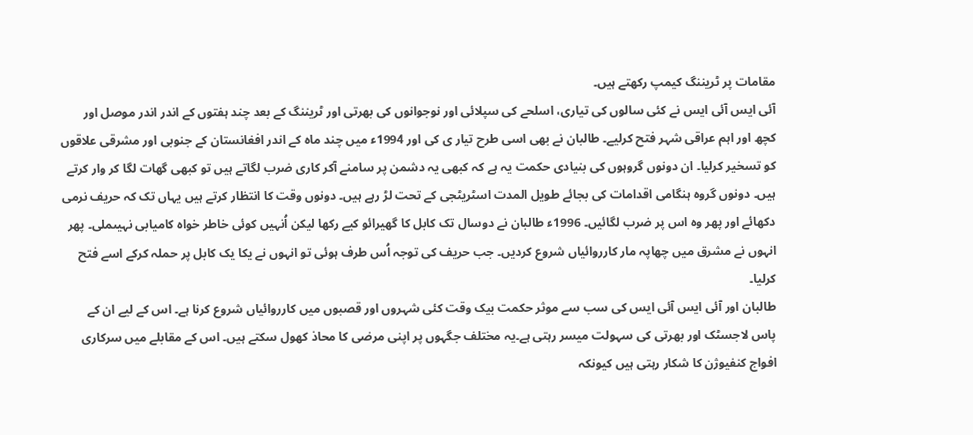مقامات پر ٹریننگ کیمپ رکھتے ہیں۔
آئی ایس آئی ایس نے کئی سالوں کی تیاری، اسلحے کی سپلائی اور نوجوانوں کی بھرتی اور ٹریننگ کے بعد چند ہفتوں کے اندر اندر موصل اور کچھ اور اہم عراقی شہر فتح کرلیے۔ طالبان نے بھی اسی طرح تیار ی کی اور 1994ء میں چند ماہ کے اندر افغانستان کے جنوبی اور مشرقی علاقوں کو تسخیر کرلیا۔ ان دونوں گروہوں کی بنیادی حکمت یہ ہے کہ کبھی یہ دشمن پر سامنے آکر کاری ضرب لگاتے ہیں تو کبھی گھات لگا کر وار کرتے ہیں۔ دونوں گروہ ہنگامی اقدامات کی بجائے طویل المدت اسٹریٹجی کے تحت لڑ رہے ہیں۔ دونوں وقت کا انتظار کرتے ہیں یہاں تک کہ حریف نرمی دکھائے اور پھر وہ اس پر ضرب لگائیں۔ 1996ء طالبان نے دوسال تک کابل کا گھیرائو کیے رکھا لیکن اُنہیں کوئی خاطر خواہ کامیابی نہیںملی۔ پھر انہوں نے مشرق میں چھاپہ مار کارروائیاں شروع کردیں۔ جب حریف کی توجہ اُس طرف ہوئی تو انہوں نے یکا یک کابل پر حملہ کرکے اسے فتح کرلیا۔
طالبان اور آئی ایس آئی ایس کی سب سے موثر حکمت بیک وقت کئی شہروں اور قصبوں میں کارروائیاں شروع کرنا ہے۔ اس کے لیے ان کے پاس لاجسٹک اور بھرتی کی سہولت میسر رہتی ہے۔یہ مختلف جگہوں پر اپنی مرضی کا محاذ کھول سکتے ہیں۔ اس کے مقابلے میں سرکاری افواج کنفیوژن کا شکار رہتی ہیں کیونکہ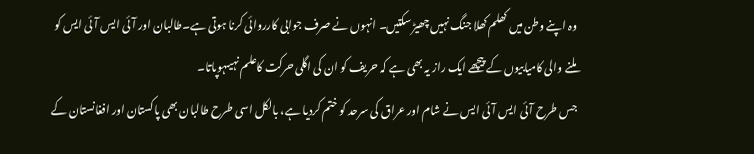وہ اپنے وطن میں کھلم کھلا جنگ نہیں چھیڑ سکتیں۔ انہوں نے صرف جوابی کارروائی کرنا ہوتی ہے۔طالبان اور آئی ایس آئی ایس کو ملنے والی کامیابیوں کے پیچھے ایک راز یہ بھی ہے کہ حریف کو ان کی اگلی حرکت کاعلم نہیںہوپاتا۔
جس طرح آئی ایس آئی ایس نے شام اور عراق کی سرحد کو ختم کردیا ہے، بالکل اسی طرح طالبان بھی پاکستان اور افغانستان کے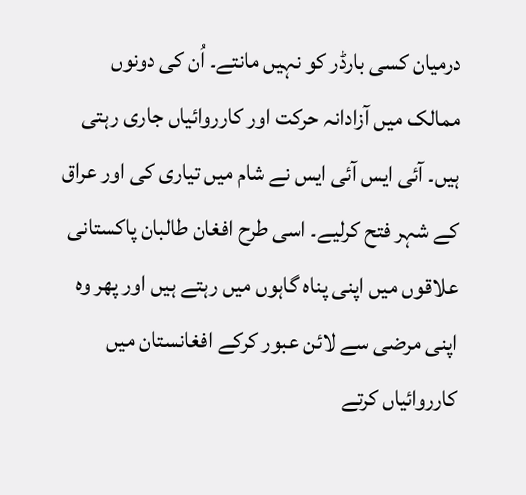درمیان کسی بارڈر کو نہیں مانتے۔ اُن کی دونوں ممالک میں آزادانہ حرکت اور کارروائیاں جاری رہتی ہیں۔ آئی ایس آئی ایس نے شام میں تیاری کی اور عراق کے شہر فتح کرلیے۔ اسی طرح افغان طالبان پاکستانی علاقوں میں اپنی پناہ گاہوں میں رہتے ہیں اور پھر وہ اپنی مرضی سے لائن عبور کرکے افغانستان میں کارروائیاں کرتے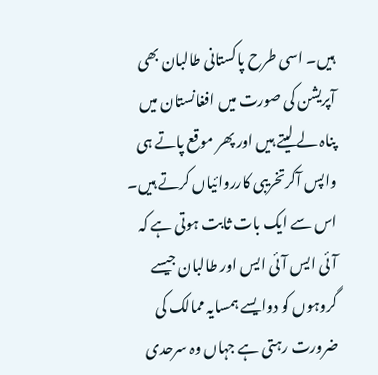ہیں۔ اسی طرح پاکستانی طالبان بھی آپریشن کی صورت میں افغانستان میں پناہ لے لیتے ہیں اور پھر موقع پاتے ہی واپس آکرتخریبی کارروائیاں کرتے ہیں۔ اس سے ایک بات ثابت ہوتی ہے کہ آئی ایس آئی ایس اور طالبان جیسے گروہوں کو دوایسے ہمسایہ ممالک کی ضرورت رہتی ہے جہاں وہ سرحدی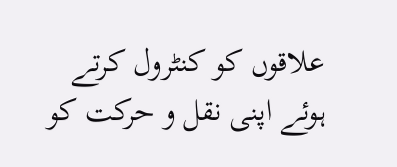علاقوں کو کنٹرول کرتے ہوئے اپنی نقل و حرکت کو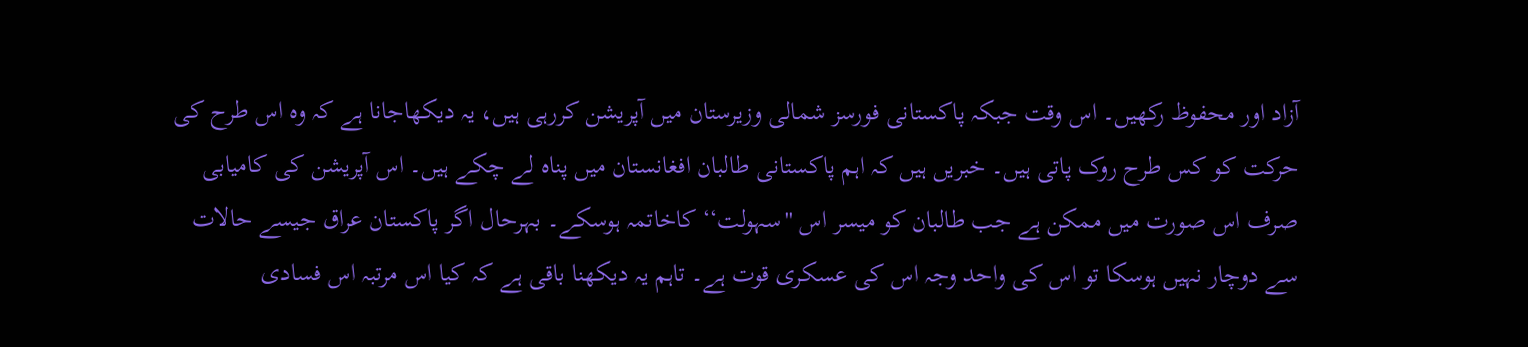آزاد اور محفوظ رکھیں۔ اس وقت جبکہ پاکستانی فورسز شمالی وزیرستان میں آپریشن کررہی ہیں، یہ دیکھاجانا ہے کہ وہ اس طرح کی حرکت کو کس طرح روک پاتی ہیں۔ خبریں ہیں کہ اہم پاکستانی طالبان افغانستان میں پناہ لے چکے ہیں۔ اس آپریشن کی کامیابی صرف اس صورت میں ممکن ہے جب طالبان کو میسر اس ''سہولت‘‘ کاخاتمہ ہوسکے۔ بہرحال اگر پاکستان عراق جیسے حالات سے دوچار نہیں ہوسکا تو اس کی واحد وجہ اس کی عسکری قوت ہے۔ تاہم یہ دیکھنا باقی ہے کہ کیا اس مرتبہ اس فسادی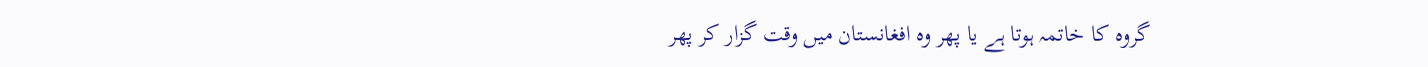گروہ کا خاتمہ ہوتا ہے یا پھر وہ افغانستان میں وقت گزار کر پھر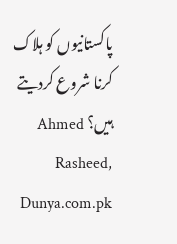پاکستانیوں کو ہلاک کرنا شروع کردیتے ہیں؟ Ahmed Rasheed, Dunya.com.pk